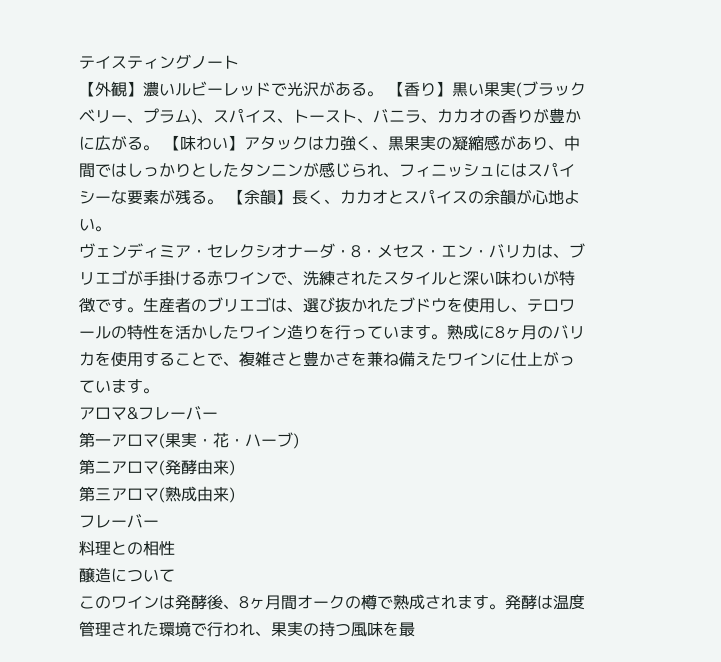テイスティングノート
【外観】濃いルビーレッドで光沢がある。 【香り】黒い果実(ブラックベリー、プラム)、スパイス、トースト、バニラ、カカオの香りが豊かに広がる。 【味わい】アタックは力強く、黒果実の凝縮感があり、中間ではしっかりとしたタンニンが感じられ、フィニッシュにはスパイシーな要素が残る。 【余韻】長く、カカオとスパイスの余韻が心地よい。
ヴェンディミア・セレクシオナーダ・8・メセス・エン・バリカは、ブリエゴが手掛ける赤ワインで、洗練されたスタイルと深い味わいが特徴です。生産者のブリエゴは、選び抜かれたブドウを使用し、テロワールの特性を活かしたワイン造りを行っています。熟成に8ヶ月のバリカを使用することで、複雑さと豊かさを兼ね備えたワインに仕上がっています。
アロマ&フレーバー
第一アロマ(果実・花・ハーブ)
第二アロマ(発酵由来)
第三アロマ(熟成由来)
フレーバー
料理との相性
醸造について
このワインは発酵後、8ヶ月間オークの樽で熟成されます。発酵は温度管理された環境で行われ、果実の持つ風味を最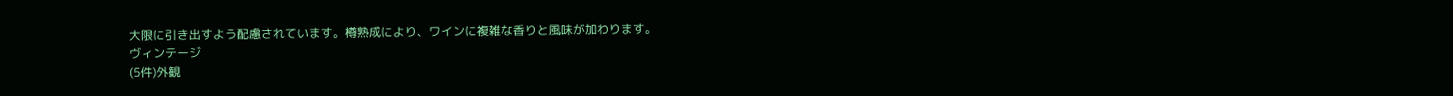大限に引き出すよう配慮されています。樽熟成により、ワインに複雑な香りと風味が加わります。
ヴィンテージ
(5件)外観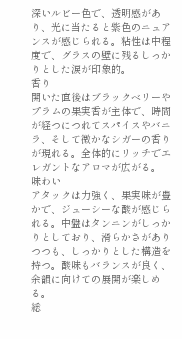深いルビー色で、透明感があり、光に当たると紫色のニュアンスが感じられる。粘性は中程度で、グラスの壁に残るしっかりとした涙が印象的。
香り
開いた直後はブラックベリーやプラムの果実香が主体で、時間が経つにつれてスパイスやバニラ、そして微かなシガーの香りが現れる。全体的にリッチでエレガントなアロマが広がる。
味わい
アタックは力強く、果実味が豊かで、ジューシーな酸が感じられる。中盤はタンニンがしっかりとしており、滑らかさがありつつも、しっかりとした構造を持つ。酸味もバランスが良く、余韻に向けての展開が楽しめる。
総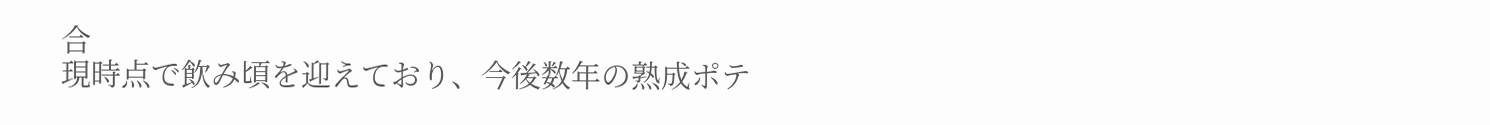合
現時点で飲み頃を迎えており、今後数年の熟成ポテ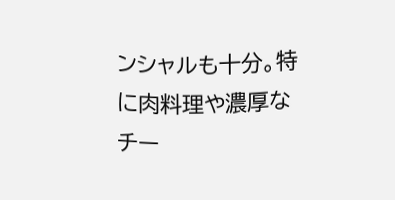ンシャルも十分。特に肉料理や濃厚なチー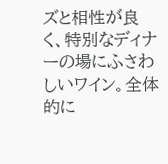ズと相性が良く、特別なディナーの場にふさわしいワイン。全体的に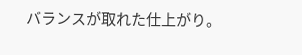バランスが取れた仕上がり。